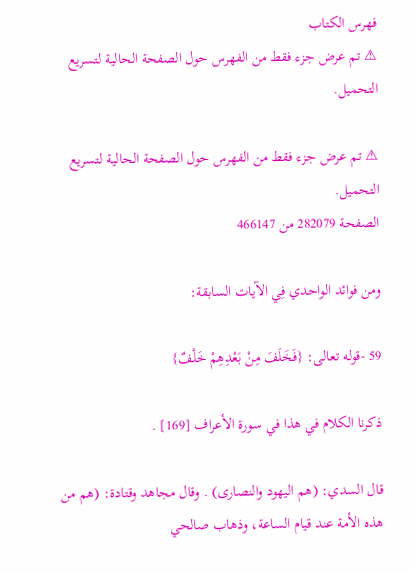فهرس الكتاب
⚠ تم عرض جزء فقط من الفهرس حول الصفحة الحالية لتسريع التحميل.

⚠ تم عرض جزء فقط من الفهرس حول الصفحة الحالية لتسريع التحميل.
الصفحة 282079 من 466147

ومن فوائد الواحدي فِي الآيات السابقة:

59 -قوله تعالى: {فَخَلَفَ مِنْ بَعْدِهِمْ خَلْفٌ}

ذكرنا الكلام في هذا في سورة الأعراف [169] .

قال السدي: (هم اليهود والنصارى) . وقال مجاهد وقتادة: (هم من هذه الأمة عند قيام الساعة، وذهاب صالحي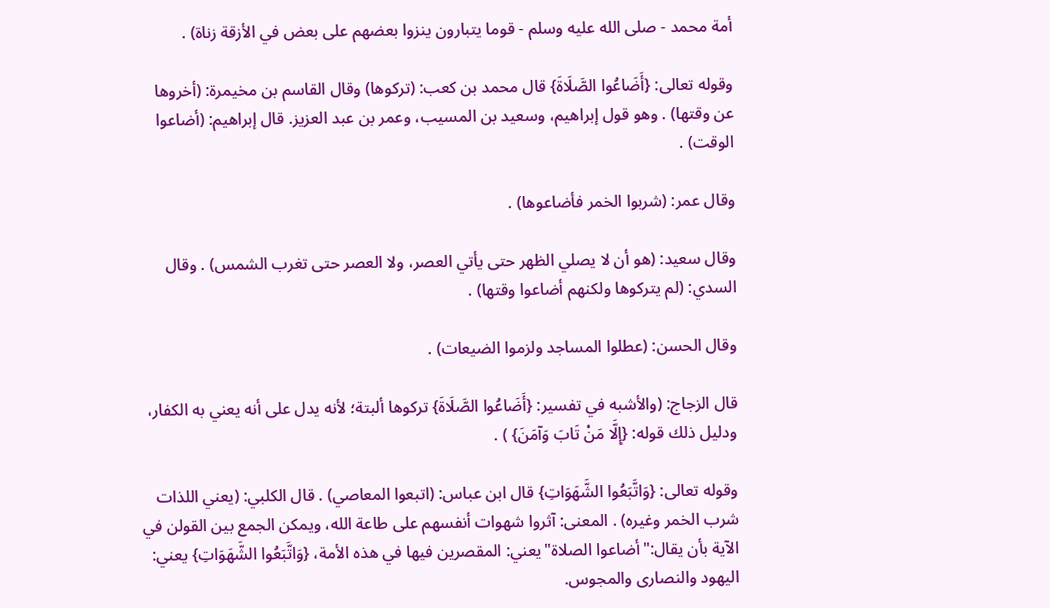أمة محمد - صلى الله عليه وسلم - قوما يتبارون ينزوا بعضهم على بعض في الأزقة زناة) .

وقوله تعالى: {أَضَاعُوا الصَّلَاةَ} قال محمد بن كعب: (تركوها) وقال القاسم بن مخيمرة: (أخروها عن وقتها) . وهو قول إبراهيم، وسعيد بن المسيب، وعمر بن عبد العزيز. قال إبراهيم: (أضاعوا الوقت) .

وقال عمر: (شربوا الخمر فأضاعوها) .

وقال سعيد: (هو أن لا يصلي الظهر حتى يأتي العصر، ولا العصر حتى تغرب الشمس) . وقال السدي: (لم يتركوها ولكنهم أضاعوا وقتها) .

وقال الحسن: (عطلوا المساجد ولزموا الضيعات) .

قال الزجاج: (والأشبه في تفسير: {أَضَاعُوا الصَّلَاةَ} تركوها ألبتة؛ لأنه يدل على أنه يعني به الكفار، ودليل ذلك قوله: {إِلَّا مَنْ تَابَ وَآمَنَ} ) .

وقوله تعالى: {وَاتَّبَعُوا الشَّهَوَاتِ} قال ابن عباس: (اتبعوا المعاصي) . قال الكلبي: (يعني اللذات شرب الخمر وغيره) . المعنى: آثروا شهوات أنفسهم على طاعة الله، ويمكن الجمع بين القولن في الآية بأن يقال:"أضاعوا الصلاة"يعني: المقصرين فيها في هذه الأمة، {وَاتَّبَعُوا الشَّهَوَاتِ} يعني: اليهود والنصارى والمجوس.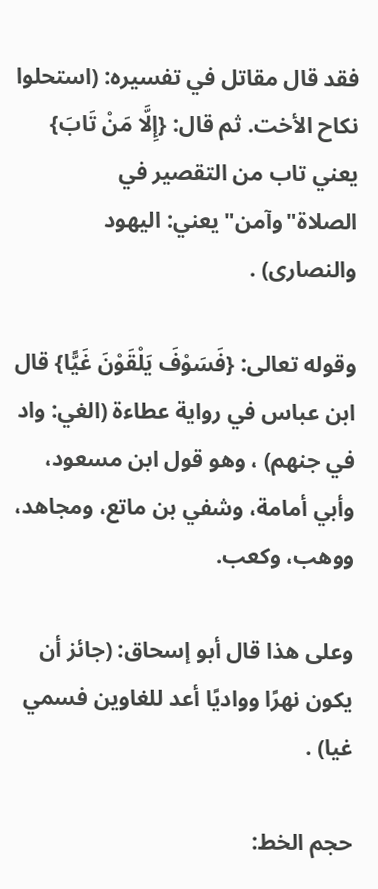فقد قال مقاتل في تفسيره: (استحلوا نكاح الأخت. ثم قال: {إِلَّا مَنْ تَابَ} يعني تاب من التقصير في الصلاة"وآمن"يعني: اليهود والنصارى) .

وقوله تعالى: {فَسَوْفَ يَلْقَوْنَ غَيًّا} قال ابن عباس في رواية عطاءة (الغي: واد في جنهم) ، وهو قول ابن مسعود، وأبي أمامة، وشفي بن ماتع، ومجاهد، ووهب، وكعب.

وعلى هذا قال أبو إسحاق: (جائز أن يكون نهرًا وواديًا أعد للغاوين فسمي غيا) .

حجم الخط: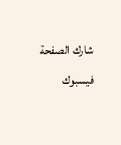شارك الصفحة
فيسبوك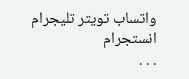واتساب تويتر تليجرام انستجرام
. . .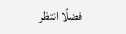فضلًا انتظر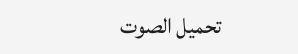تحميل الصوت